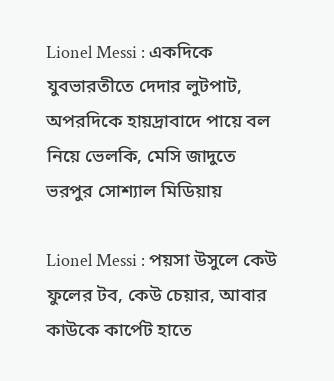Lionel Messi : একদিকে যুবভারতীতে দেদার লুটপাট, অপরদিকে হায়দ্রাবাদে পায়ে বল নিয়ে ভেলকি, মেসি জাদুতে ভরপুর সোশ্যাল মিডিয়ায়

Lionel Messi : পয়সা উসুলে কেউ ফুলের টব, কেউ চেয়ার, আবার কাউকে কার্পেট হাতে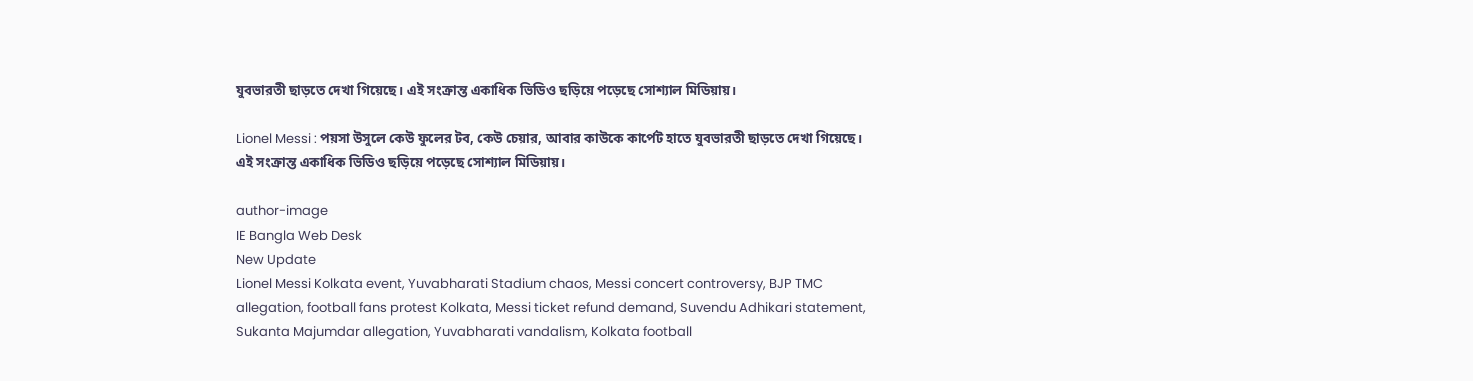যুবভারতী ছাড়তে দেখা গিয়েছে। এই সংক্রান্ত একাধিক ভিডিও ছড়িয়ে পড়েছে সোশ্যাল মিডিয়ায়।

Lionel Messi : পয়সা উসুলে কেউ ফুলের টব, কেউ চেয়ার, আবার কাউকে কার্পেট হাতে যুবভারতী ছাড়তে দেখা গিয়েছে। এই সংক্রান্ত একাধিক ভিডিও ছড়িয়ে পড়েছে সোশ্যাল মিডিয়ায়।

author-image
IE Bangla Web Desk
New Update
Lionel Messi Kolkata event, Yuvabharati Stadium chaos, Messi concert controversy, BJP TMC allegation, football fans protest Kolkata, Messi ticket refund demand, Suvendu Adhikari statement, Sukanta Majumdar allegation, Yuvabharati vandalism, Kolkata football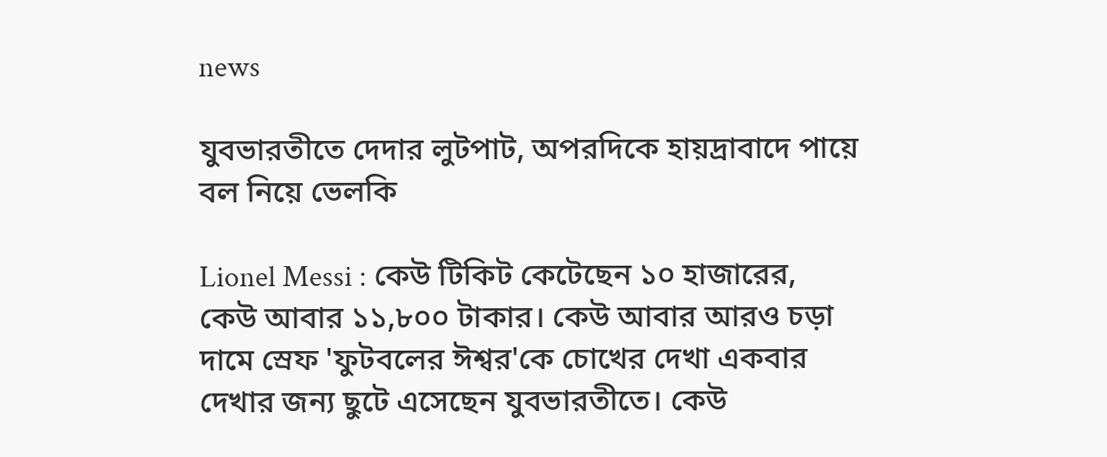news

যুবভারতীতে দেদার লুটপাট, অপরদিকে হায়দ্রাবাদে পায়ে বল নিয়ে ভেলকি

Lionel Messi : কেউ টিকিট কেটেছেন ১০ হাজারের, কেউ আবার ১১,৮০০ টাকার। কেউ আবার আরও চড়া দামে স্রেফ 'ফুটবলের ঈশ্বর'কে চোখের দেখা একবার দেখার জন্য ছুটে এসেছেন যুবভারতীতে। কেউ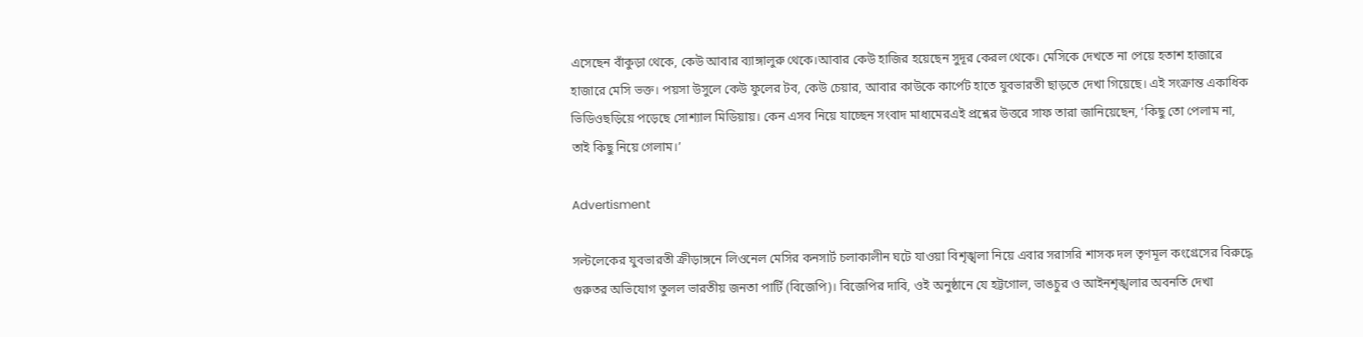এসেছেন বাঁকুড়া থেকে, কেউ আবার ব্যাঙ্গালুরু থেকে।আবার কেউ হাজির হয়েছেন সুদূর কেরল থেকে। মেসিকে দেখতে না পেয়ে হতাশ হাজারে হাজারে মেসি ভক্ত। পয়সা উসুলে কেউ ফুলের টব, কেউ চেয়ার, আবার কাউকে কার্পেট হাতে যুবভারতী ছাড়তে দেখা গিয়েছে। এই সংক্রান্ত একাধিক ভিডিওছড়িয়ে পড়েছে সোশ্যাল মিডিয়ায়। কেন এসব নিয়ে যাচ্ছেন সংবাদ মাধ্যমেরএই প্রশ্নের উত্তরে সাফ তারা জানিয়েছেন, ‘কিছু তো পেলাম না, তাই কিছু নিয়ে গেলাম।’

Advertisment

সল্টলেকের যুবভারতী ক্রীড়াঙ্গনে লিওনেল মেসির কনসার্ট চলাকালীন ঘটে যাওয়া বিশৃঙ্খলা নিয়ে এবার সরাসরি শাসক দল তৃণমূল কংগ্রেসের বিরুদ্ধে গুরুতর অভিযোগ তুলল ভারতীয় জনতা পার্টি (বিজেপি)। বিজেপির দাবি, ওই অনুষ্ঠানে যে হট্টগোল, ভাঙচুর ও আইনশৃঙ্খলার অবনতি দেখা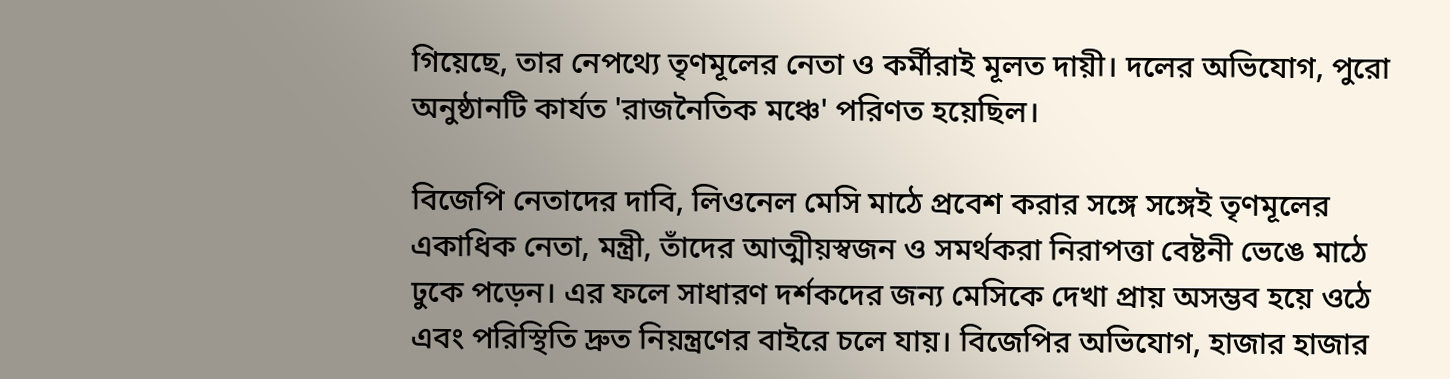গিয়েছে, তার নেপথ্যে তৃণমূলের নেতা ও কর্মীরাই মূলত দায়ী। দলের অভিযোগ, পুরো অনুষ্ঠানটি কার্যত 'রাজনৈতিক মঞ্চে' পরিণত হয়েছিল।

বিজেপি নেতাদের দাবি, লিওনেল মেসি মাঠে প্রবেশ করার সঙ্গে সঙ্গেই তৃণমূলের একাধিক নেতা, মন্ত্রী, তাঁদের আত্মীয়স্বজন ও সমর্থকরা নিরাপত্তা বেষ্টনী ভেঙে মাঠে ঢুকে পড়েন। এর ফলে সাধারণ দর্শকদের জন্য মেসিকে দেখা প্রায় অসম্ভব হয়ে ওঠে এবং পরিস্থিতি দ্রুত নিয়ন্ত্রণের বাইরে চলে যায়। বিজেপির অভিযোগ, হাজার হাজার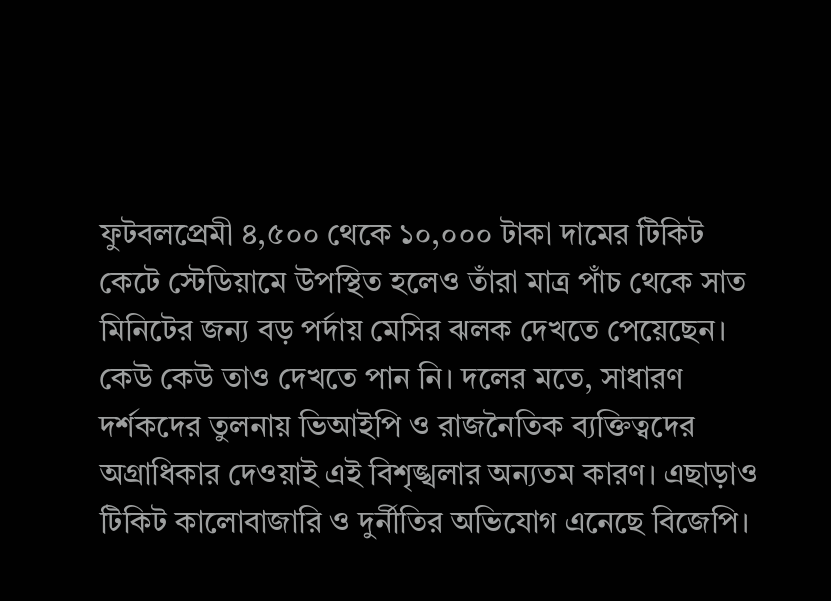ফুটবলপ্রেমী ৪,৫০০ থেকে ১০,০০০ টাকা দামের টিকিট কেটে স্টেডিয়ামে উপস্থিত হলেও তাঁরা মাত্র পাঁচ থেকে সাত মিনিটের জন্য বড় পর্দায় মেসির ঝলক দেখতে পেয়েছেন। কেউ কেউ তাও দেখতে পান নি। দলের মতে, সাধারণ দর্শকদের তুলনায় ভিআইপি ও রাজনৈতিক ব্যক্তিত্বদের অগ্রাধিকার দেওয়াই এই বিশৃঙ্খলার অন্যতম কারণ। এছাড়াও টিকিট কালোবাজারি ও দুর্নীতির অভিযোগ এনেছে বিজেপি।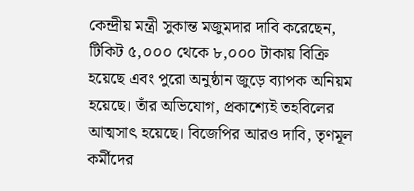কেন্দ্রীয় মন্ত্রী সুকান্ত মজুমদার দাবি করেছেন, টিকিট ৫,০০০ থেকে ৮,০০০ টাকায় বিক্রি হয়েছে এবং পুরো অনুষ্ঠান জুড়ে ব্যাপক অনিয়ম হয়েছে। তাঁর অভিযোগ, প্রকাশ্যেই তহবিলের আত্মসাৎ হয়েছে। বিজেপির আরও দাবি, তৃণমূল কর্মীদের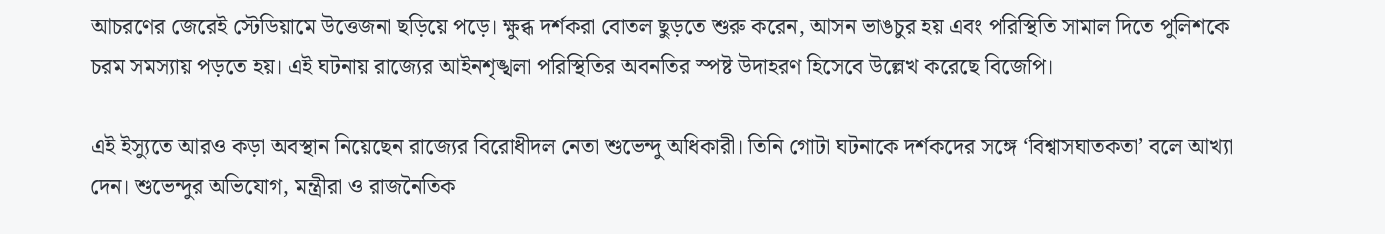আচরণের জেরেই স্টেডিয়ামে উত্তেজনা ছড়িয়ে পড়ে। ক্ষুব্ধ দর্শকরা বোতল ছুড়তে শুরু করেন, আসন ভাঙচুর হয় এবং পরিস্থিতি সামাল দিতে পুলিশকে চরম সমস্যায় পড়তে হয়। এই ঘটনায় রাজ্যের আইনশৃঙ্খলা পরিস্থিতির অবনতির স্পষ্ট উদাহরণ হিসেবে উল্লেখ করেছে বিজেপি।

এই ইস্যুতে আরও কড়া অবস্থান নিয়েছেন রাজ্যের বিরোধীদল নেতা শুভেন্দু অধিকারী। তিনি গোটা ঘটনাকে দর্শকদের সঙ্গে ‘বিশ্বাসঘাতকতা’ বলে আখ্যা দেন। শুভেন্দুর অভিযোগ, মন্ত্রীরা ও রাজনৈতিক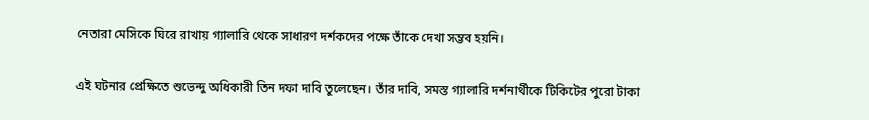নেতারা মেসিকে ঘিরে রাখায় গ্যালারি থেকে সাধারণ দর্শকদের পক্ষে তাঁকে দেখা সম্ভব হয়নি।

এই ঘটনার প্রেক্ষিতে শুভেন্দু অধিকারী তিন দফা দাবি তুলেছেন। তাঁর দাবি, সমস্ত গ্যালারি দর্শনার্থীকে টিকিটের পুরো টাকা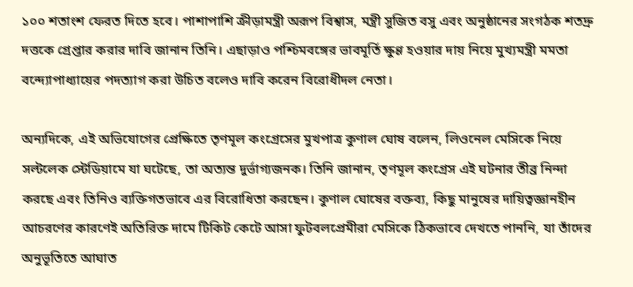১০০ শতাংশ ফেরত দিতে হবে। পাশাপাশি ক্রীড়ামন্ত্রী অরূপ বিশ্বাস, মন্ত্রী সুজিত বসু এবং অনুষ্ঠানের সংগঠক শতদ্রু দত্তকে গ্রেপ্তার করার দাবি জানান তিনি। এছাড়াও পশ্চিমবঙ্গের ভাবমূর্তি ক্ষুণ্ণ হওয়ার দায় নিয়ে মুখ্যমন্ত্রী মমতা বন্দ্যোপাধ্যায়ের পদত্যাগ করা উচিত বলেও দাবি করেন বিরোধীদল নেতা।

অন্যদিকে, এই অভিযোগের প্রেক্ষিতে তৃণমূল কংগ্রেসের মুখপাত্র কুণাল ঘোষ বলেন, লিওনেল মেসিকে নিয়ে সল্টলেক স্টেডিয়ামে যা ঘটেছে, তা অত্যন্ত দুর্ভাগ্যজনক। তিনি জানান, তৃণমূল কংগ্রেস এই ঘটনার তীব্র নিন্দা করছে এবং তিনিও ব্যক্তিগতভাবে এর বিরোধিতা করছেন। কুণাল ঘোষের বক্তব্য, কিছু মানুষের দায়িত্বজ্ঞানহীন আচরণের কারণেই অতিরিক্ত দামে টিকিট কেটে আসা ফুটবলপ্রেমীরা মেসিকে ঠিকভাবে দেখতে পাননি, যা তাঁদের অনুভূতিতে আঘাত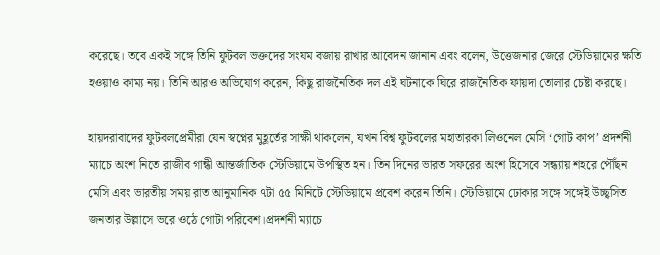করেছে। তবে একই সঙ্গে তিনি ফুটবল ভক্তদের সংযম বজায় রাখার আবেদন জানান এবং বলেন, উত্তেজনার জেরে স্টেডিয়ামের ক্ষতি হওয়াও কাম্য নয়। তিনি আরও অভিযোগ করেন, কিছু রাজনৈতিক দল এই ঘটনাকে ঘিরে রাজনৈতিক ফায়দা তোলার চেষ্টা করছে।

হায়দরাবাদের ফুটবলপ্রেমীরা যেন স্বপ্নের মুহূর্তের সাক্ষী থাকলেন, যখন বিশ্ব ফুটবলের মহাতারকা লিওনেল মেসি ‘গোট কাপ’ প্রদর্শনী ম্যাচে অংশ নিতে রাজীব গান্ধী আন্তর্জাতিক স্টেডিয়ামে উপস্থিত হন। তিন দিনের ভারত সফরের অংশ হিসেবে সন্ধ্যায় শহরে পৌঁছন মেসি এবং ভারতীয় সময় রাত আনুমানিক ৭টা ৫৫ মিনিটে স্টেডিয়ামে প্রবেশ করেন তিনি। স্টেডিয়ামে ঢোকার সঙ্গে সঙ্গেই উচ্ছ্বসিত জনতার উল্লাসে ভরে ওঠে গোটা পরিবেশ।প্রদর্শনী ম্যাচে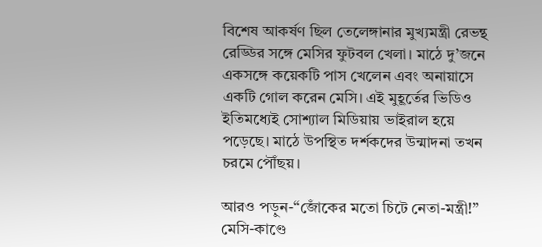বিশেষ আকর্ষণ ছিল তেলেঙ্গানার মুখ্যমন্ত্রী রেভন্থ রেড্ডির সঙ্গে মেসির ফুটবল খেলা। মাঠে দু’জনে একসঙ্গে কয়েকটি পাস খেলেন এবং অনায়াসে একটি গোল করেন মেসি। এই মুহূর্তের ভিডিও ইতিমধ্যেই সোশ্যাল মিডিয়ায় ভাইরাল হয়ে পড়েছে। মাঠে উপস্থিত দর্শকদের উন্মাদনা তখন চরমে পৌঁছয়।

আরও পড়ুন-“জোঁকের মতো চিটে নেতা-মন্ত্রী!” মেসি-কাণ্ডে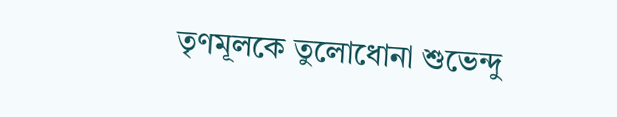তৃণমূলকে তুলোধোনা শুভেন্দু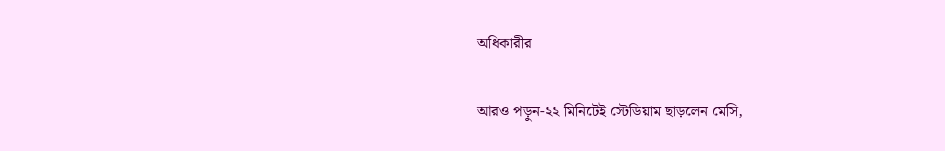অধিকারীর

আরও পড়ুন-২২ মিনিটেই স্টেডিয়াম ছাড়লেন মেসি,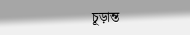চূড়ান্ত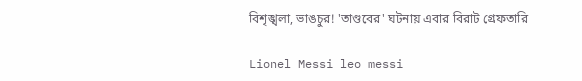বিশৃঙ্খলা, ভাঙচুর! 'তাণ্ডবের' ঘটনায় এবার বিরাট গ্রেফতারি

Lionel Messi leo messi